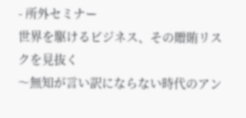- 所外セミナー
世界を駆けるビジネス、その贈賄リスクを見抜く
〜無知が言い訳にならない時代のアン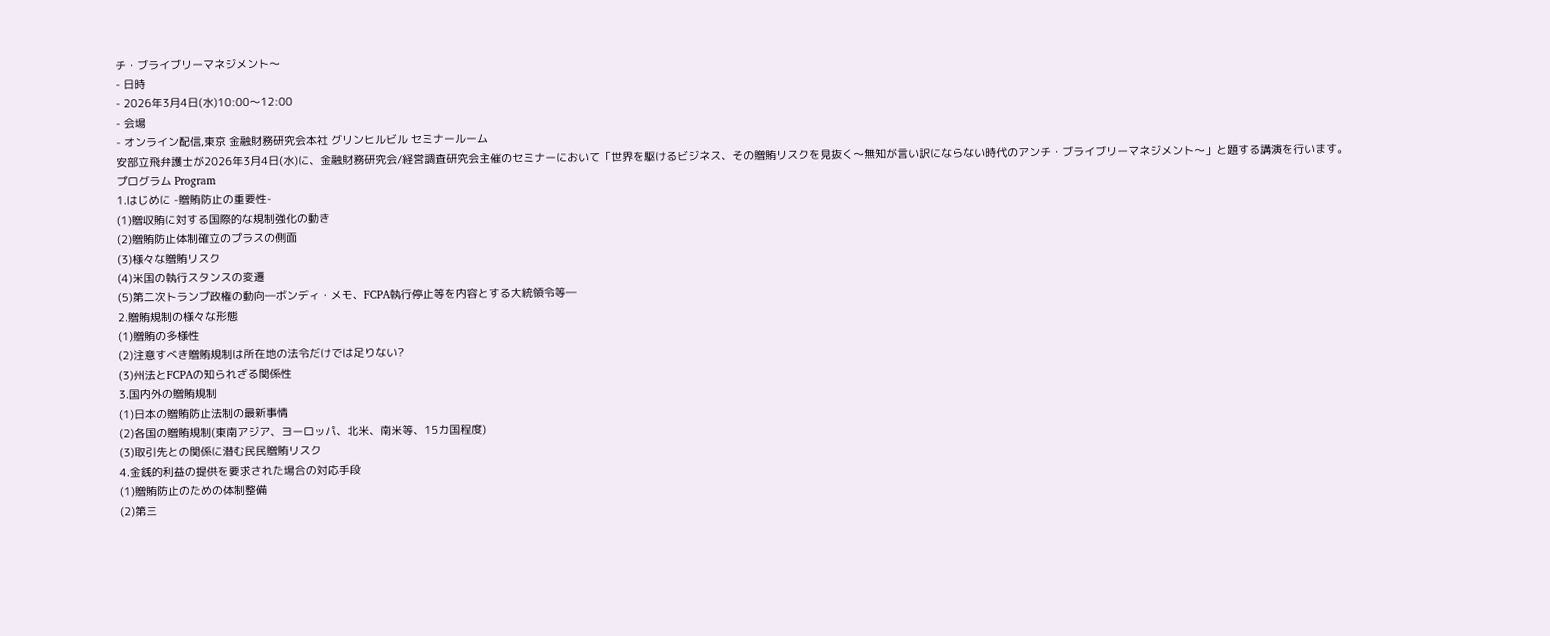チ・ブライブリーマネジメント〜
- 日時
- 2026年3月4日(水)10:00〜12:00
- 会場
- オンライン配信,東京 金融財務研究会本社 グリンヒルビル セミナールーム
安部立飛弁護士が2026年3月4日(水)に、金融財務研究会/経営調査研究会主催のセミナーにおいて「世界を駆けるビジネス、その贈賄リスクを見抜く〜無知が言い訳にならない時代のアンチ・ブライブリーマネジメント〜」と題する講演を行います。
プログラム Program
1.はじめに -贈賄防止の重要性-
(1)贈収賄に対する国際的な規制強化の動き
(2)贈賄防止体制確立のプラスの側面
(3)様々な贈賄リスク
(4)米国の執行スタンスの変遷
(5)第二次トランプ政権の動向―ボンディ・メモ、FCPA執行停止等を内容とする大統領令等―
2.贈賄規制の様々な形態
(1)贈賄の多様性
(2)注意すべき贈賄規制は所在地の法令だけでは足りない?
(3)州法とFCPAの知られざる関係性
3.国内外の贈賄規制
(1)日本の贈賄防止法制の最新事情
(2)各国の贈賄規制(東南アジア、ヨーロッパ、北米、南米等、15カ国程度)
(3)取引先との関係に潜む民民贈賄リスク
4.金銭的利益の提供を要求された場合の対応手段
(1)贈賄防止のための体制整備
(2)第三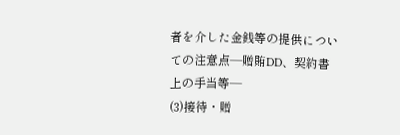者を介した金銭等の提供についての注意点―贈賄DD、契約書上の手当等―
(3)接待・贈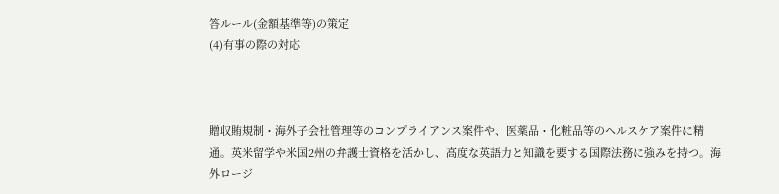答ルール(金額基準等)の策定
(4)有事の際の対応



贈収賄規制・海外子会社管理等のコンプライアンス案件や、医薬品・化粧品等のヘルスケア案件に精通。英米留学や米国2州の弁護士資格を活かし、高度な英語力と知識を要する国際法務に強みを持つ。海外ロージ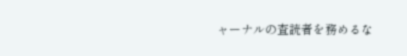ャーナルの査読者を務めるな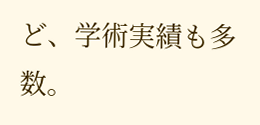ど、学術実績も多数。